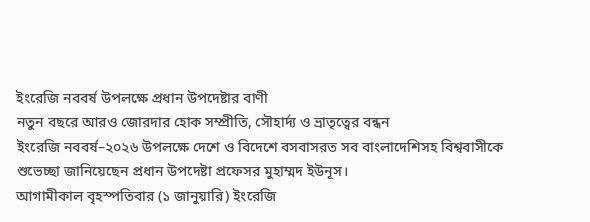ইংরেজি নববর্ষ উপলক্ষে প্রধান উপদেষ্টার বাণী
নতুন বছরে আরও জোরদার হোক সম্প্রীতি, সৌহার্দ্য ও ভ্রাতৃত্বের বন্ধন
ইংরেজি নববর্ষ–২০২৬ উপলক্ষে দেশে ও বিদেশে বসবাসরত সব বাংলাদেশিসহ বিশ্ববাসীকে শুভেচ্ছা জানিয়েছেন প্রধান উপদেষ্টা প্রফেসর মুহাম্মদ ইউনূস।
আগামীকাল বৃহস্পতিবার (১ জানুয়ারি) ইংরেজি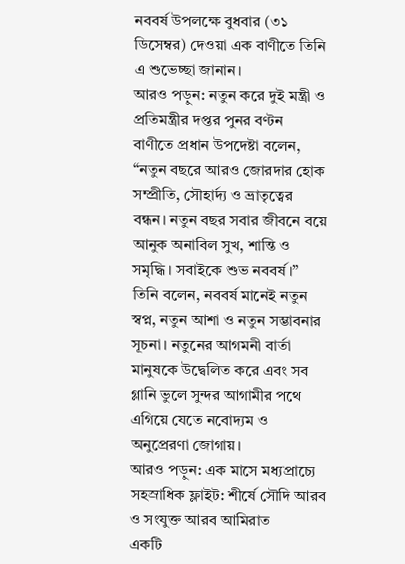নববর্ষ উপলক্ষে বুধবার (৩১ ডিসেম্বর) দেওয়া এক বাণীতে তিনি এ শুভেচ্ছা জানান।
আরও পড়ুন: নতুন করে দুই মন্ত্রী ও প্রতিমন্ত্রীর দপ্তর পুনর বণ্টন
বাণীতে প্রধান উপদেষ্টা বলেন, “নতুন বছরে আরও জোরদার হোক সম্প্রীতি, সৌহার্দ্য ও ভ্রাতৃত্বের বন্ধন। নতুন বছর সবার জীবনে বয়ে আনুক অনাবিল সুখ, শান্তি ও সমৃদ্ধি। সবাইকে শুভ নববর্ষ।”
তিনি বলেন, নববর্ষ মানেই নতুন স্বপ্ন, নতুন আশা ও নতুন সম্ভাবনার সূচনা। নতুনের আগমনী বার্তা মানুষকে উদ্বেলিত করে এবং সব গ্লানি ভুলে সুন্দর আগামীর পথে এগিয়ে যেতে নবোদ্যম ও অনুপ্রেরণা জোগায়।
আরও পড়ুন: এক মাসে মধ্যপ্রাচ্যে সহস্রাধিক ফ্লাইট: শীর্ষে সৌদি আরব ও সংযুক্ত আরব আমিরাত
একটি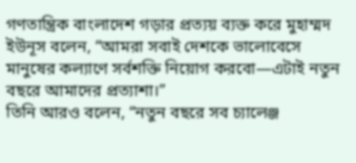গণতান্ত্রিক বাংলাদেশ গড়ার প্রত্যয় ব্যক্ত করে মুহাম্মদ ইউনূস বলেন, “আমরা সবাই দেশকে ভালোবেসে মানুষের কল্যাণে সর্বশক্তি নিয়োগ করবো—এটাই নতুন বছরে আমাদের প্রত্যাশা।”
তিনি আরও বলেন, “নতুন বছরে সব চ্যালেঞ্জ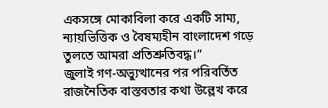একসঙ্গে মোকাবিলা করে একটি সাম্য, ন্যায়ভিত্তিক ও বৈষম্যহীন বাংলাদেশ গড়ে তুলতে আমরা প্রতিশ্রুতিবদ্ধ।”
জুলাই গণ-অভ্যুত্থানের পর পরিবর্তিত রাজনৈতিক বাস্তবতার কথা উল্লেখ করে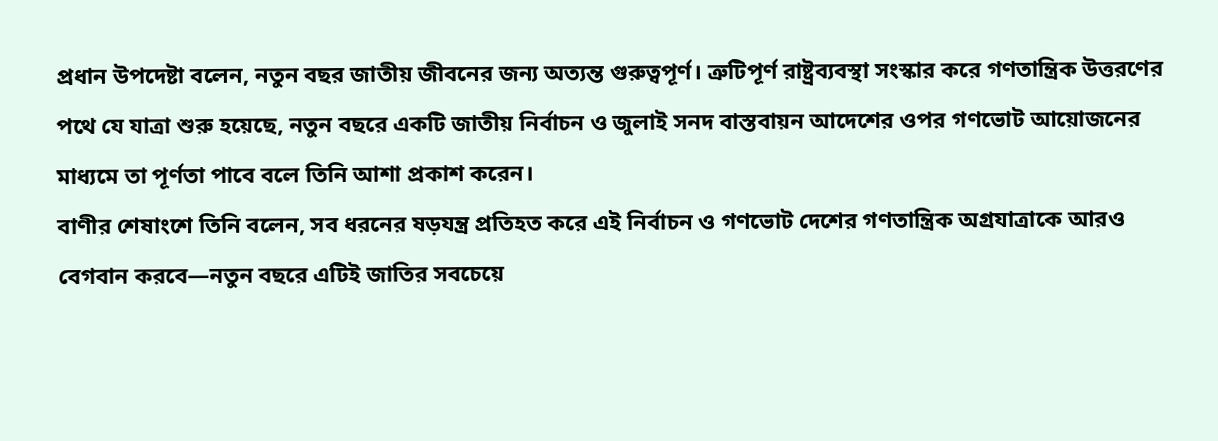প্রধান উপদেষ্টা বলেন, নতুন বছর জাতীয় জীবনের জন্য অত্যন্ত গুরুত্বপূর্ণ। ত্রুটিপূর্ণ রাষ্ট্রব্যবস্থা সংস্কার করে গণতান্ত্রিক উত্তরণের পথে যে যাত্রা শুরু হয়েছে, নতুন বছরে একটি জাতীয় নির্বাচন ও জুলাই সনদ বাস্তবায়ন আদেশের ওপর গণভোট আয়োজনের মাধ্যমে তা পূর্ণতা পাবে বলে তিনি আশা প্রকাশ করেন।
বাণীর শেষাংশে তিনি বলেন, সব ধরনের ষড়যন্ত্র প্রতিহত করে এই নির্বাচন ও গণভোট দেশের গণতান্ত্রিক অগ্রযাত্রাকে আরও বেগবান করবে—নতুন বছরে এটিই জাতির সবচেয়ে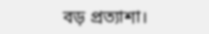বড় প্রত্যাশা।